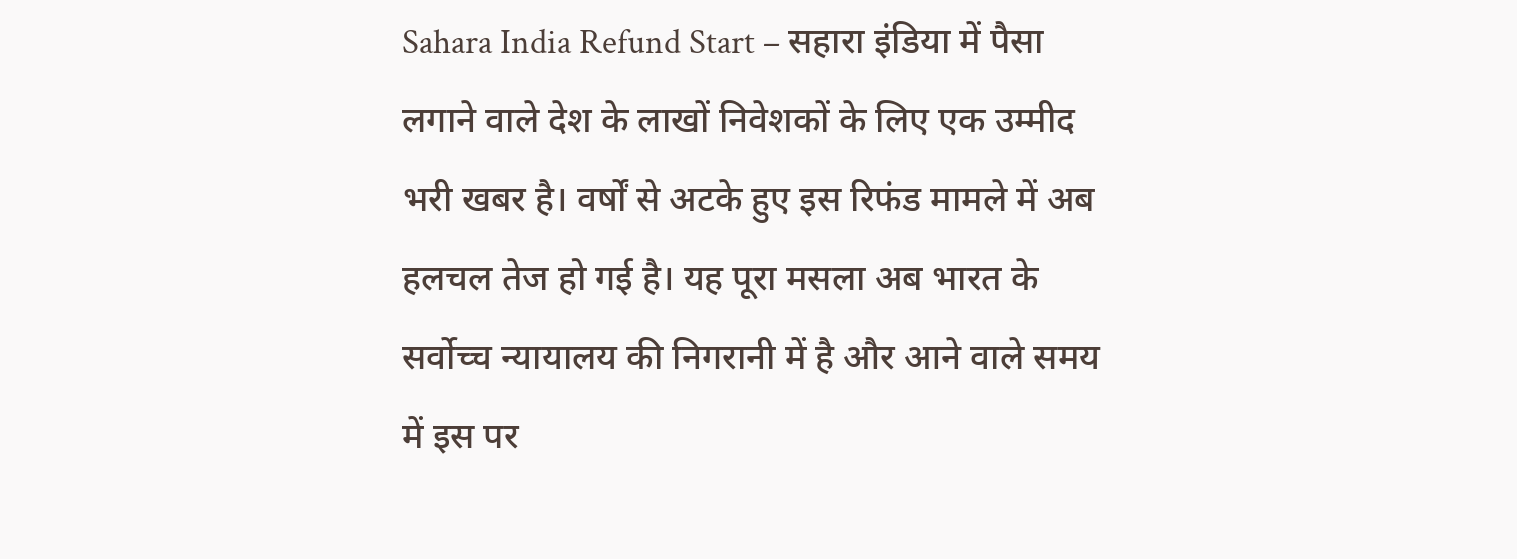Sahara India Refund Start – सहारा इंडिया में पैसा लगाने वाले देश के लाखों निवेशकों के लिए एक उम्मीद भरी खबर है। वर्षों से अटके हुए इस रिफंड मामले में अब हलचल तेज हो गई है। यह पूरा मसला अब भारत के सर्वोच्च न्यायालय की निगरानी में है और आने वाले समय में इस पर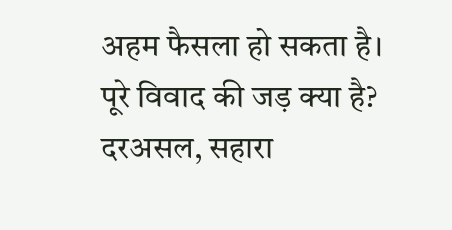अहम फैसला हो सकता है।
पूरे विवाद की जड़ क्या है?
दरअसल, सहारा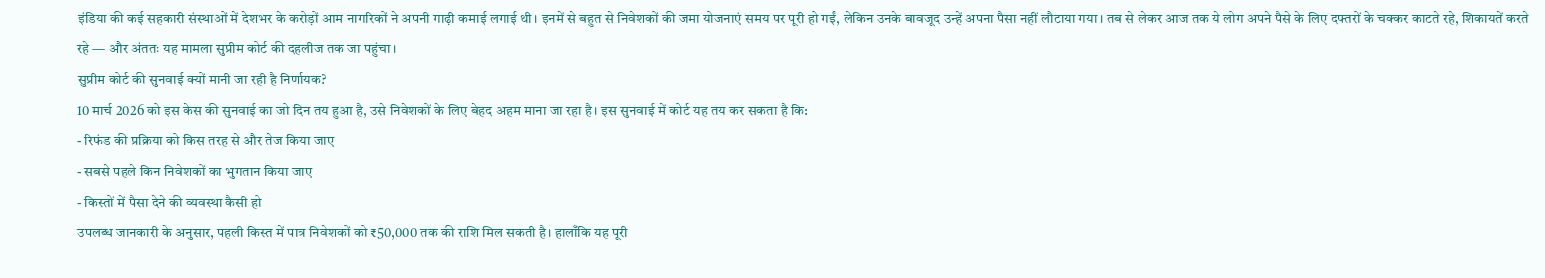इंडिया की कई सहकारी संस्थाओं में देशभर के करोड़ों आम नागरिकों ने अपनी गाढ़ी कमाई लगाई थी। इनमें से बहुत से निवेशकों की जमा योजनाएं समय पर पूरी हो गईं, लेकिन उनके बावजूद उन्हें अपना पैसा नहीं लौटाया गया। तब से लेकर आज तक ये लोग अपने पैसे के लिए दफ्तरों के चक्कर काटते रहे, शिकायतें करते रहे — और अंततः यह मामला सुप्रीम कोर्ट की दहलीज तक जा पहुंचा।
सुप्रीम कोर्ट की सुनवाई क्यों मानी जा रही है निर्णायक?
10 मार्च 2026 को इस केस की सुनवाई का जो दिन तय हुआ है, उसे निवेशकों के लिए बेहद अहम माना जा रहा है। इस सुनवाई में कोर्ट यह तय कर सकता है कि:
- रिफंड की प्रक्रिया को किस तरह से और तेज किया जाए
- सबसे पहले किन निवेशकों का भुगतान किया जाए
- किस्तों में पैसा देने की व्यवस्था कैसी हो
उपलब्ध जानकारी के अनुसार, पहली किस्त में पात्र निवेशकों को ₹50,000 तक की राशि मिल सकती है। हालाँकि यह पूरी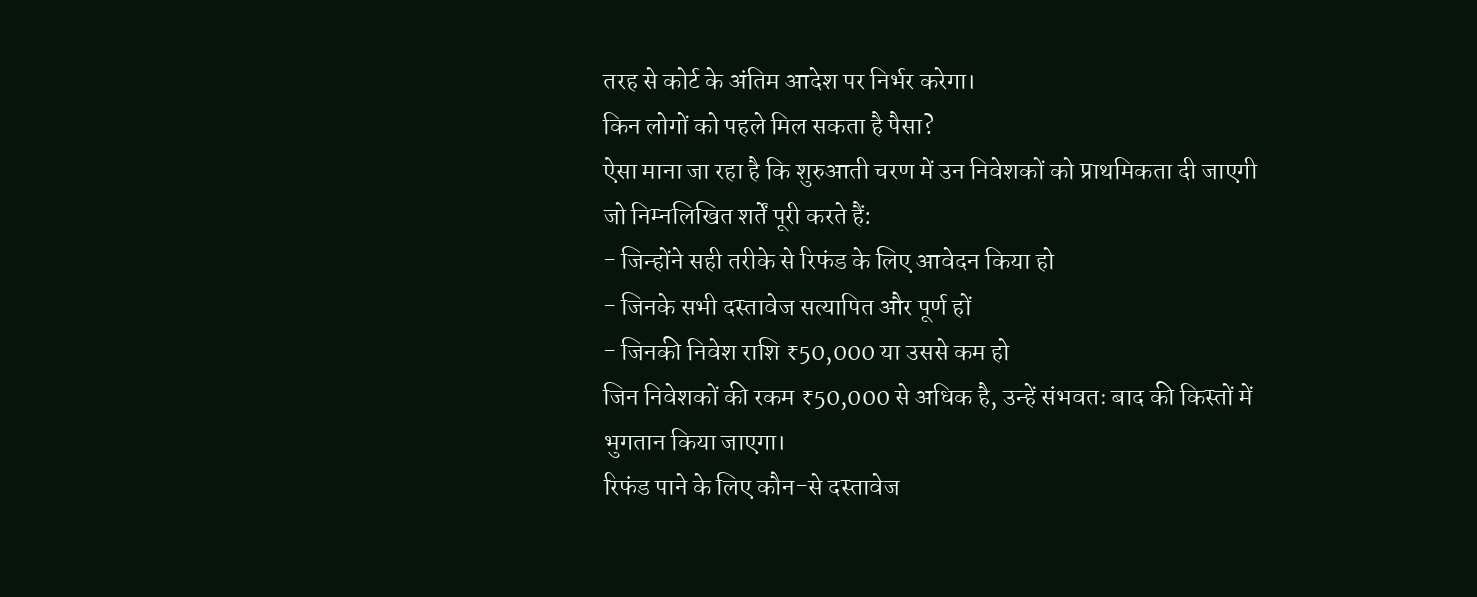तरह से कोर्ट के अंतिम आदेश पर निर्भर करेगा।
किन लोगों को पहले मिल सकता है पैसा?
ऐसा माना जा रहा है कि शुरुआती चरण में उन निवेशकों को प्राथमिकता दी जाएगी जो निम्नलिखित शर्तें पूरी करते हैं:
- जिन्होंने सही तरीके से रिफंड के लिए आवेदन किया हो
- जिनके सभी दस्तावेज सत्यापित और पूर्ण हों
- जिनकी निवेश राशि ₹50,000 या उससे कम हो
जिन निवेशकों की रकम ₹50,000 से अधिक है, उन्हें संभवतः बाद की किस्तों में भुगतान किया जाएगा।
रिफंड पाने के लिए कौन-से दस्तावेज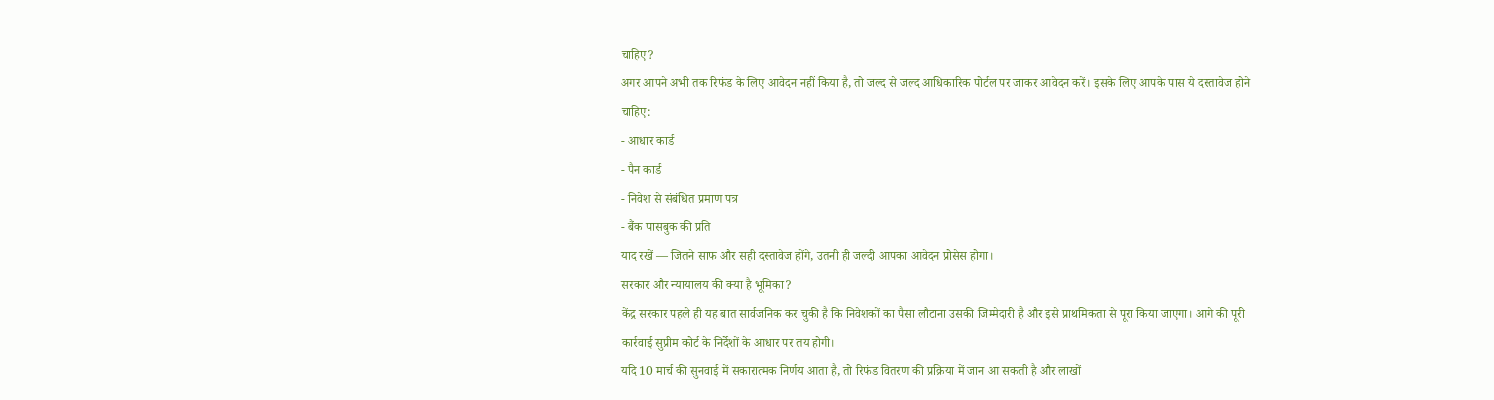चाहिए?
अगर आपने अभी तक रिफंड के लिए आवेदन नहीं किया है, तो जल्द से जल्द आधिकारिक पोर्टल पर जाकर आवेदन करें। इसके लिए आपके पास ये दस्तावेज होने चाहिए:
- आधार कार्ड
- पैन कार्ड
- निवेश से संबंधित प्रमाण पत्र
- बैंक पासबुक की प्रति
याद रखें — जितने साफ और सही दस्तावेज होंगे, उतनी ही जल्दी आपका आवेदन प्रोसेस होगा।
सरकार और न्यायालय की क्या है भूमिका?
केंद्र सरकार पहले ही यह बात सार्वजनिक कर चुकी है कि निवेशकों का पैसा लौटाना उसकी जिम्मेदारी है और इसे प्राथमिकता से पूरा किया जाएगा। आगे की पूरी कार्रवाई सुप्रीम कोर्ट के निर्देशों के आधार पर तय होगी।
यदि 10 मार्च की सुनवाई में सकारात्मक निर्णय आता है, तो रिफंड वितरण की प्रक्रिया में जान आ सकती है और लाखों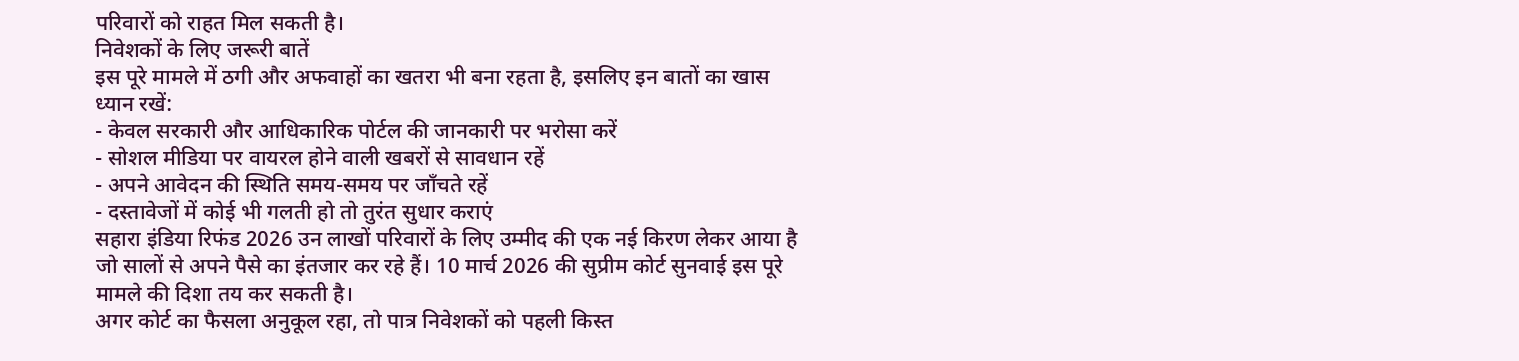परिवारों को राहत मिल सकती है।
निवेशकों के लिए जरूरी बातें
इस पूरे मामले में ठगी और अफवाहों का खतरा भी बना रहता है, इसलिए इन बातों का खास ध्यान रखें:
- केवल सरकारी और आधिकारिक पोर्टल की जानकारी पर भरोसा करें
- सोशल मीडिया पर वायरल होने वाली खबरों से सावधान रहें
- अपने आवेदन की स्थिति समय-समय पर जाँचते रहें
- दस्तावेजों में कोई भी गलती हो तो तुरंत सुधार कराएं
सहारा इंडिया रिफंड 2026 उन लाखों परिवारों के लिए उम्मीद की एक नई किरण लेकर आया है जो सालों से अपने पैसे का इंतजार कर रहे हैं। 10 मार्च 2026 की सुप्रीम कोर्ट सुनवाई इस पूरे मामले की दिशा तय कर सकती है।
अगर कोर्ट का फैसला अनुकूल रहा, तो पात्र निवेशकों को पहली किस्त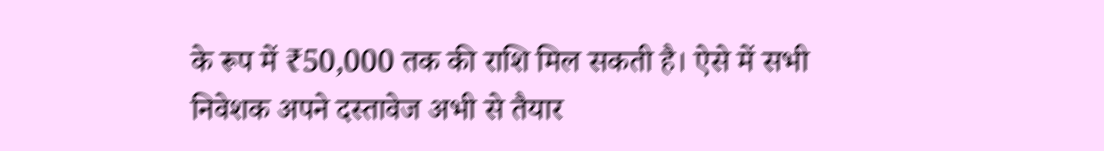के रूप में ₹50,000 तक की राशि मिल सकती है। ऐसे में सभी निवेशक अपने दस्तावेज अभी से तैयार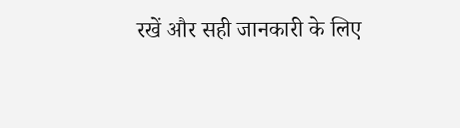रखें और सही जानकारी के लिए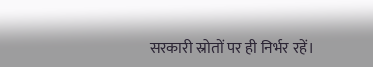सरकारी स्रोतों पर ही निर्भर रहें।